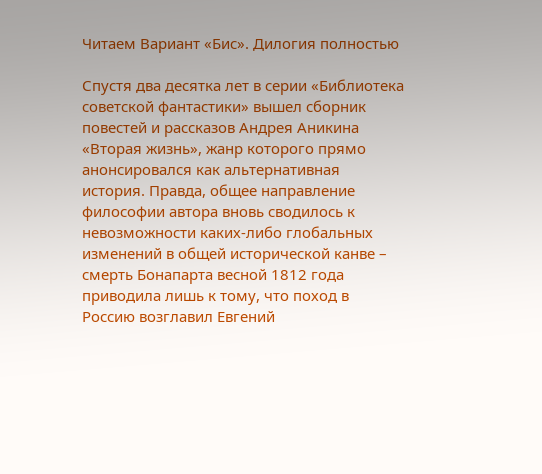Читаем Вариант «Бис». Дилогия полностью

Спустя два десятка лет в серии «Библиотека советской фантастики» вышел сборник повестей и рассказов Андрея Аникина «Вторая жизнь», жанр которого прямо анонсировался как альтернативная история. Правда, общее направление философии автора вновь сводилось к невозможности каких-либо глобальных изменений в общей исторической канве – смерть Бонапарта весной 1812 года приводила лишь к тому, что поход в Россию возглавил Евгений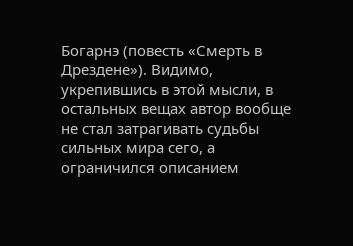Богарнэ (повесть «Смерть в Дрездене»). Видимо, укрепившись в этой мысли, в остальных вещах автор вообще не стал затрагивать судьбы сильных мира сего, а ограничился описанием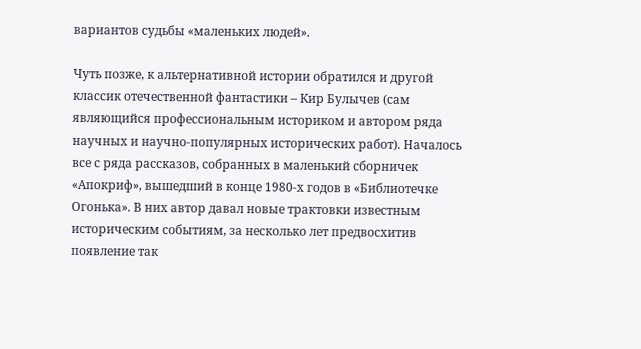вариантов судьбы «маленьких людей».

Чуть позже, к альтернативной истории обратился и другой классик отечественной фантастики – Кир Булычев (сам являющийся профессиональным историком и автором ряда научных и научно-популярных исторических работ). Началось все с ряда рассказов, собранных в маленький сборничек «Апокриф», вышедший в конце 1980-х годов в «Библиотечке Огонька». В них автор давал новые трактовки известным историческим событиям, за несколько лет предвосхитив появление так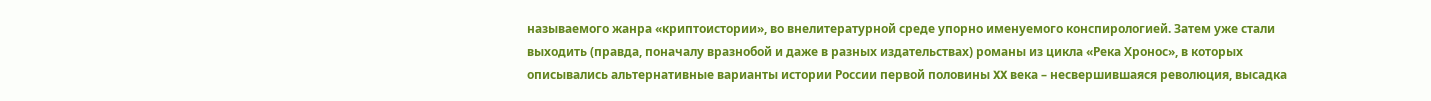называемого жанра «криптоистории», во внелитературной среде упорно именуемого конспирологией. Затем уже стали выходить (правда, поначалу вразнобой и даже в разных издательствах) романы из цикла «Река Хронос», в которых описывались альтернативные варианты истории России первой половины XX века – несвершившаяся революция, высадка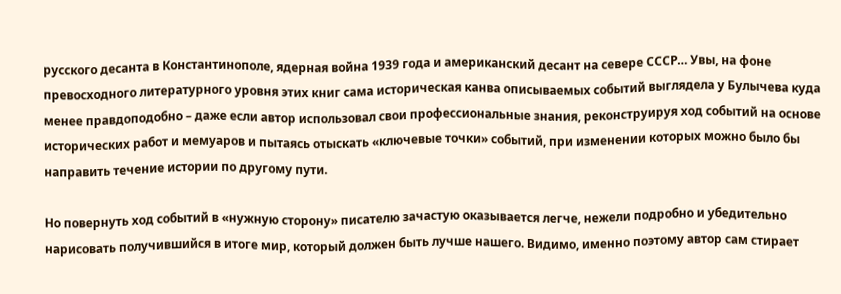русского десанта в Константинополе, ядерная война 1939 года и американский десант на севере СССР… Увы, на фоне превосходного литературного уровня этих книг сама историческая канва описываемых событий выглядела у Булычева куда менее правдоподобно – даже если автор использовал свои профессиональные знания, реконструируя ход событий на основе исторических работ и мемуаров и пытаясь отыскать «ключевые точки» событий, при изменении которых можно было бы направить течение истории по другому пути.

Но повернуть ход событий в «нужную сторону» писателю зачастую оказывается легче, нежели подробно и убедительно нарисовать получившийся в итоге мир, который должен быть лучше нашего. Видимо, именно поэтому автор сам стирает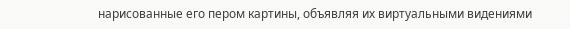нарисованные его пером картины, объявляя их виртуальными видениями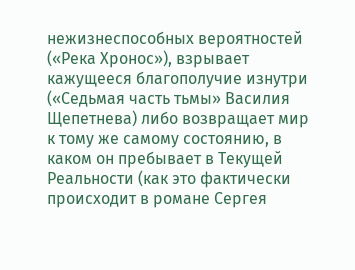нежизнеспособных вероятностей («Река Хронос»), взрывает кажущееся благополучие изнутри («Седьмая часть тьмы» Василия Щепетнева) либо возвращает мир к тому же самому состоянию, в каком он пребывает в Текущей Реальности (как это фактически происходит в романе Сергея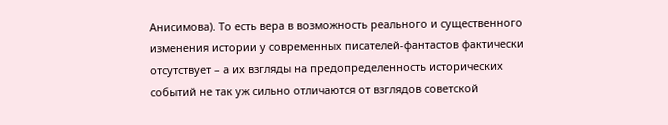Анисимова). То есть вера в возможность реального и существенного изменения истории у современных писателей-фантастов фактически отсутствует – а их взгляды на предопределенность исторических событий не так уж сильно отличаются от взглядов советской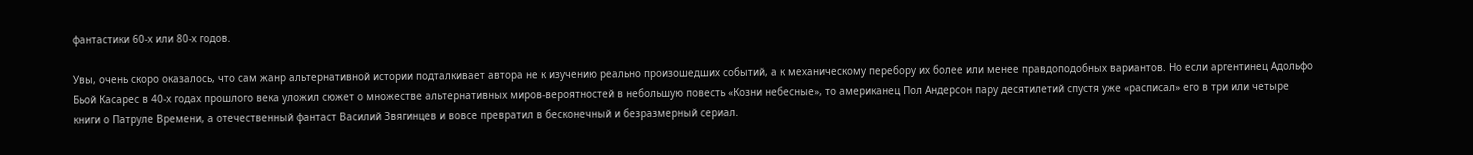фантастики 60-х или 80-х годов.

Увы, очень скоро оказалось, что сам жанр альтернативной истории подталкивает автора не к изучению реально произошедших событий, а к механическому перебору их более или менее правдоподобных вариантов. Но если аргентинец Адольфо Бьой Касарес в 40-х годах прошлого века уложил сюжет о множестве альтернативных миров-вероятностей в небольшую повесть «Козни небесные», то американец Пол Андерсон пару десятилетий спустя уже «расписал» его в три или четыре книги о Патруле Времени, а отечественный фантаст Василий Звягинцев и вовсе превратил в бесконечный и безразмерный сериал.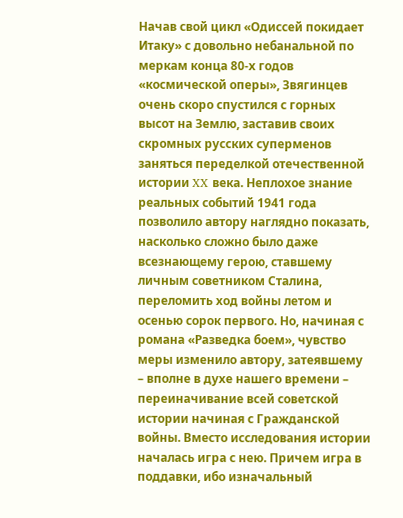Начав свой цикл «Одиссей покидает Итаку» с довольно небанальной по меркам конца 80-х годов «космической оперы», Звягинцев очень скоро спустился с горных высот на Землю, заставив своих скромных русских суперменов заняться переделкой отечественной истории XX века. Неплохое знание реальных событий 1941 года позволило автору наглядно показать, насколько сложно было даже всезнающему герою, ставшему личным советником Сталина, переломить ход войны летом и осенью сорок первого. Но, начиная с романа «Разведка боем», чувство меры изменило автору, затеявшему – вполне в духе нашего времени – переиначивание всей советской истории начиная с Гражданской войны. Вместо исследования истории началась игра с нею. Причем игра в поддавки, ибо изначальный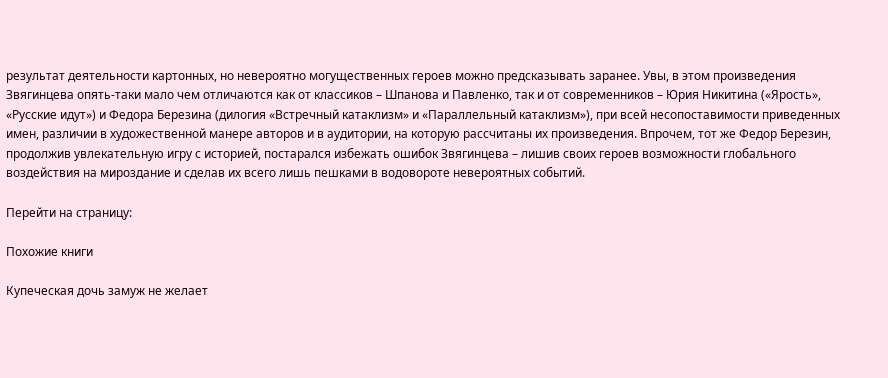результат деятельности картонных, но невероятно могущественных героев можно предсказывать заранее. Увы, в этом произведения Звягинцева опять-таки мало чем отличаются как от классиков – Шпанова и Павленко, так и от современников – Юрия Никитина («Ярость», «Русские идут») и Федора Березина (дилогия «Встречный катаклизм» и «Параллельный катаклизм»), при всей несопоставимости приведенных имен, различии в художественной манере авторов и в аудитории, на которую рассчитаны их произведения. Впрочем, тот же Федор Березин, продолжив увлекательную игру с историей, постарался избежать ошибок Звягинцева – лишив своих героев возможности глобального воздействия на мироздание и сделав их всего лишь пешками в водовороте невероятных событий.

Перейти на страницу:

Похожие книги

Купеческая дочь замуж не желает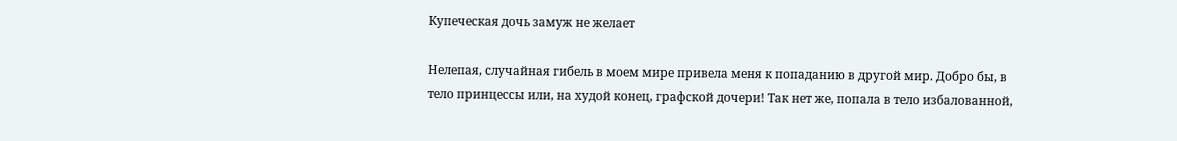Купеческая дочь замуж не желает

Нелепая, случайная гибель в моем мире привела меня к попаданию в другой мир. Добро бы, в тело принцессы или, на худой конец, графской дочери! Так нет же, попала в тело избалованной,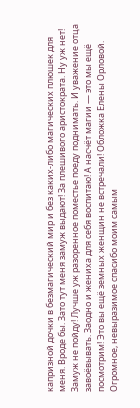капризной дочки в безмагический мир и без каких-либо магических плюшек для меня. Вроде бы. Зато тут меня замуж выдают! За плешивого аристократа. Ну уж нет! Замуж не пойду! Лучше уж разоренное поместье поеду поднимать. И уважение отца завоёвывать. Заодно и жениха для себя воспитаю! А насчёт магии — это мы ещё посмотрим! Это вы ещё земных женщин не встречали! Обложка Елены Орловой. Огромное, невыразимое спасибо моим самым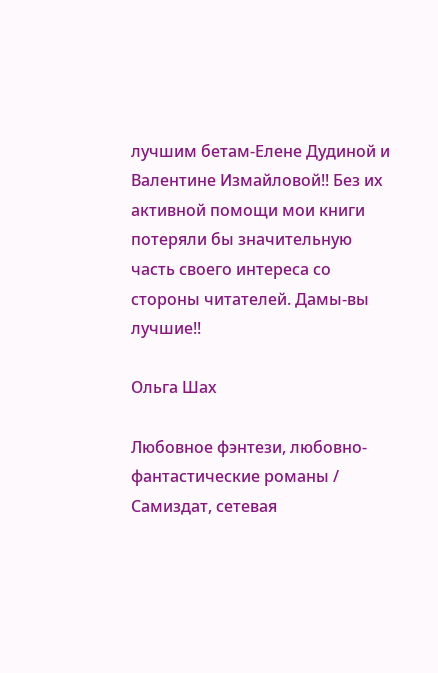лучшим бетам-Елене Дудиной и Валентине Измайловой!! Без их активной помощи мои книги потеряли бы значительную часть своего интереса со стороны читателей. Дамы-вы лучшие!!

Ольга Шах

Любовное фэнтези, любовно-фантастические романы / Самиздат, сетевая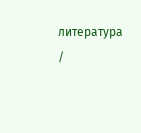литература /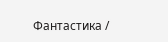Фантастика /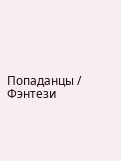Попаданцы / Фэнтези